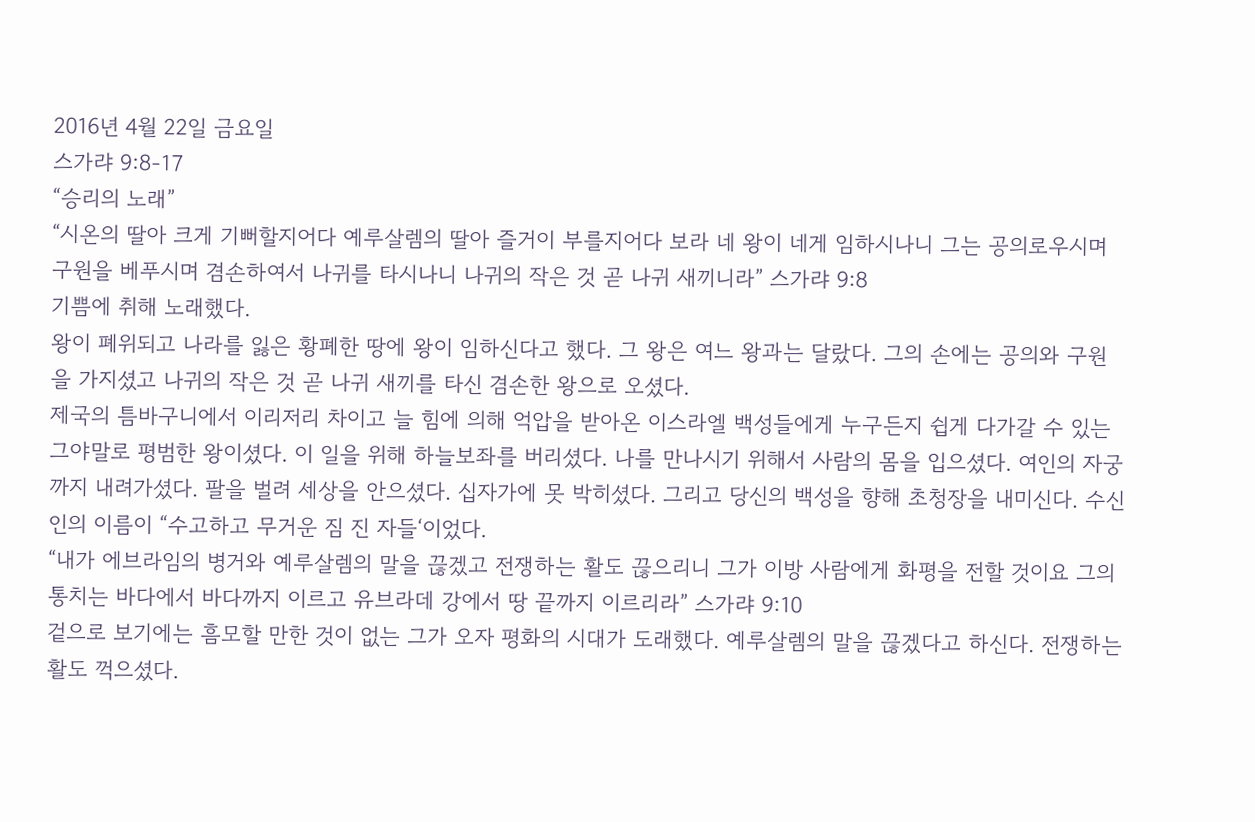2016년 4월 22일 금요일
스가랴 9:8-17
“승리의 노래”
“시온의 딸아 크게 기뻐할지어다 예루살렘의 딸아 즐거이 부를지어다 보라 네 왕이 네게 임하시나니 그는 공의로우시며 구원을 베푸시며 겸손하여서 나귀를 타시나니 나귀의 작은 것 곧 나귀 새끼니라” 스가랴 9:8
기쁨에 취해 노래했다.
왕이 폐위되고 나라를 잃은 황폐한 땅에 왕이 임하신다고 했다. 그 왕은 여느 왕과는 달랐다. 그의 손에는 공의와 구원을 가지셨고 나귀의 작은 것 곧 나귀 새끼를 타신 겸손한 왕으로 오셨다.
제국의 틈바구니에서 이리저리 차이고 늘 힘에 의해 억압을 받아온 이스라엘 백성들에게 누구든지 쉽게 다가갈 수 있는 그야말로 평범한 왕이셨다. 이 일을 위해 하늘보좌를 버리셨다. 나를 만나시기 위해서 사람의 몸을 입으셨다. 여인의 자궁까지 내려가셨다. 팔을 벌려 세상을 안으셨다. 십자가에 못 박히셨다. 그리고 당신의 백성을 향해 초청장을 내미신다. 수신인의 이름이 “수고하고 무거운 짐 진 자들‘이었다.
“내가 에브라임의 병거와 예루살렘의 말을 끊겠고 전쟁하는 활도 끊으리니 그가 이방 사람에게 화평을 전할 것이요 그의 통치는 바다에서 바다까지 이르고 유브라데 강에서 땅 끝까지 이르리라” 스가랴 9:10
겉으로 보기에는 흠모할 만한 것이 없는 그가 오자 평화의 시대가 도래했다. 예루살렘의 말을 끊겠다고 하신다. 전쟁하는 활도 꺽으셨다.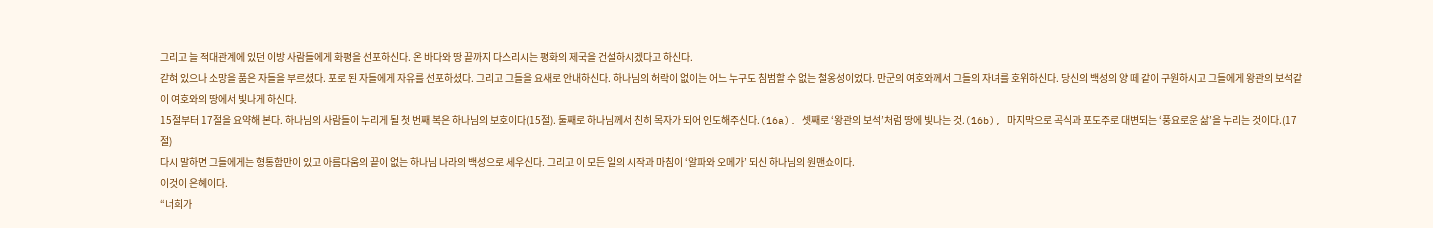그리고 늘 적대관계에 있던 이방 사람들에게 화평을 선포하신다. 온 바다와 땅 끝까지 다스리시는 평화의 제국을 건설하시겠다고 하신다.
갇혀 있으나 소망을 품은 자들을 부르셨다. 포로 된 자들에게 자유를 선포하셨다. 그리고 그들을 요새로 안내하신다. 하나님의 허락이 없이는 어느 누구도 침범할 수 없는 철옹성이었다. 만군의 여호와께서 그들의 자녀를 호위하신다. 당신의 백성의 양 떼 같이 구원하시고 그들에게 왕관의 보석같이 여호와의 땅에서 빛나게 하신다.
15절부터 17절을 요약해 본다. 하나님의 사람들이 누리게 될 첫 번째 복은 하나님의 보호이다(15절). 둘째로 하나님께서 친히 목자가 되어 인도해주신다.(16a). 셋째로 ‘왕관의 보석’처럼 땅에 빛나는 것.(16b), 마지막으로 곡식과 포도주로 대변되는 ‘풍요로운 삶’을 누리는 것이다.(17절)
다시 말하면 그들에게는 형통함만이 있고 아름다움의 끝이 없는 하나님 나라의 백성으로 세우신다. 그리고 이 모든 일의 시작과 마침이 ‘알파와 오메가’ 되신 하나님의 원맨쇼이다.
이것이 은혜이다.
“너희가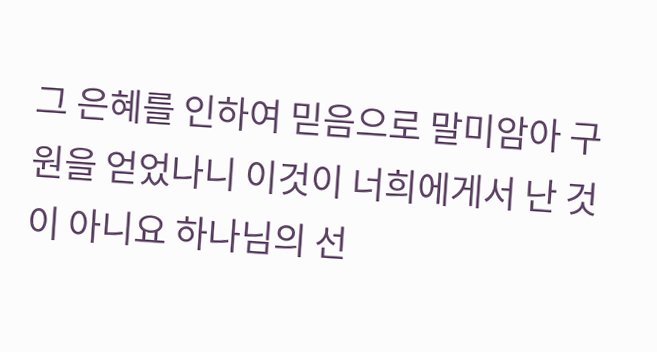그 은혜를 인하여 믿음으로 말미암아 구원을 얻었나니 이것이 너희에게서 난 것이 아니요 하나님의 선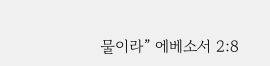물이라” 에베소서 2:8